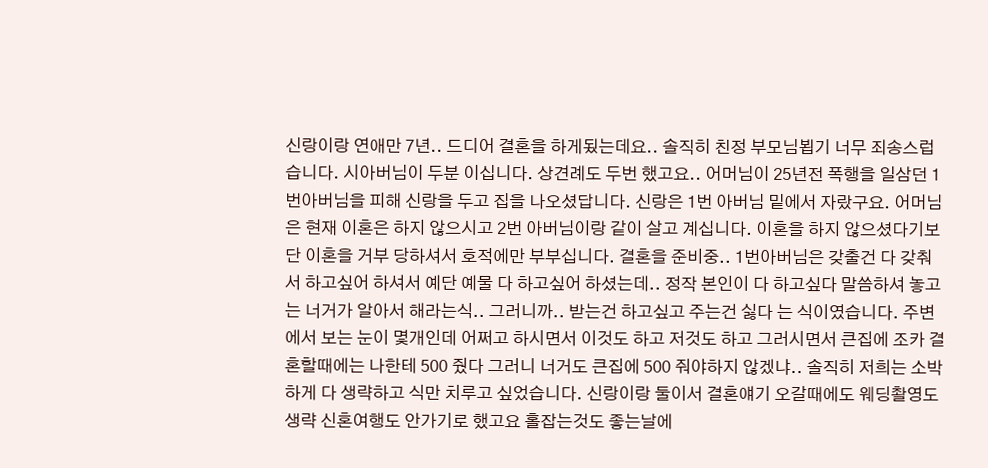신랑이랑 연애만 7년.. 드디어 결혼을 하게됬는데요.. 솔직히 친정 부모님뵙기 너무 죄송스럽습니다. 시아버님이 두분 이십니다. 상견례도 두번 했고요.. 어머님이 25년전 폭행을 일삼던 1번아버님을 피해 신랑을 두고 집을 나오셨답니다. 신랑은 1번 아버님 밑에서 자랐구요. 어머님은 현재 이혼은 하지 않으시고 2번 아버님이랑 같이 살고 계십니다. 이혼을 하지 않으셨다기보단 이혼을 거부 당하셔서 호적에만 부부십니다. 결혼을 준비중.. 1번아버님은 갖출건 다 갖춰서 하고싶어 하셔서 예단 예물 다 하고싶어 하셨는데.. 정작 본인이 다 하고싶다 말씀하셔 놓고는 너거가 알아서 해라는식.. 그러니까.. 받는건 하고싶고 주는건 싫다 는 식이였습니다. 주변에서 보는 눈이 몇개인데 어쩌고 하시면서 이것도 하고 저것도 하고 그러시면서 큰집에 조카 결혼할때에는 나한테 500 줬다 그러니 너거도 큰집에 500 줘야하지 않겠냐.. 솔직히 저희는 소박하게 다 생략하고 식만 치루고 싶었습니다. 신랑이랑 둘이서 결혼얘기 오갈때에도 웨딩촬영도 생략 신혼여행도 안가기로 했고요 홀잡는것도 좋는날에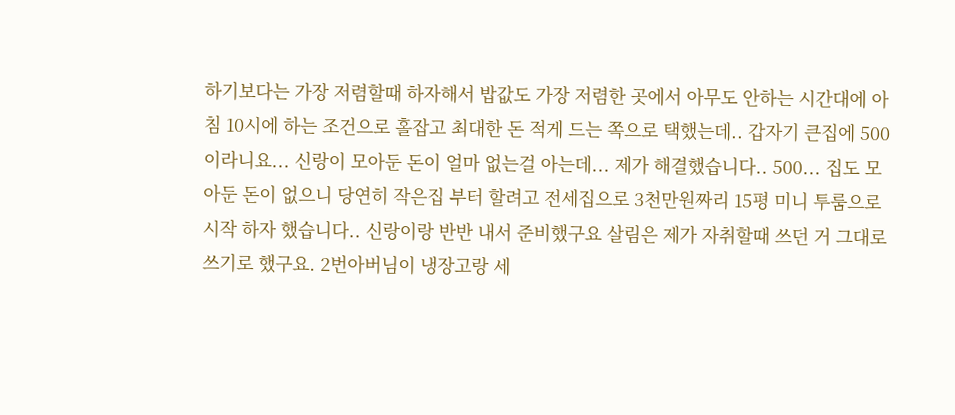하기보다는 가장 저렴할때 하자해서 밥값도 가장 저렴한 곳에서 아무도 안하는 시간대에 아침 10시에 하는 조건으로 홀잡고 최대한 돈 적게 드는 쪽으로 택했는데.. 갑자기 큰집에 500이라니요... 신랑이 모아둔 돈이 얼마 없는걸 아는데... 제가 해결했습니다.. 500... 집도 모아둔 돈이 없으니 당연히 작은집 부터 할려고 전세집으로 3천만원짜리 15평 미니 투룸으로 시작 하자 했습니다.. 신랑이랑 반반 내서 준비했구요 살림은 제가 자취할때 쓰던 거 그대로 쓰기로 했구요. 2번아버님이 냉장고랑 세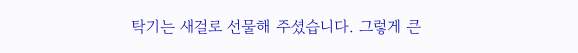탁기는 새걸로 선물해 주셨습니다. 그렇게 큰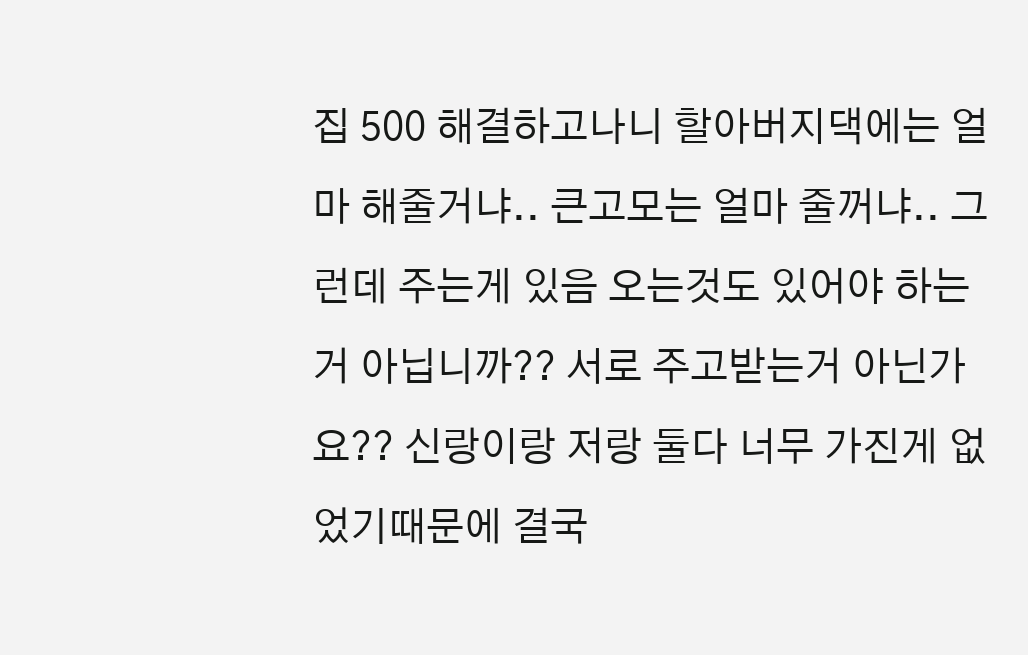집 500 해결하고나니 할아버지댁에는 얼마 해줄거냐.. 큰고모는 얼마 줄꺼냐.. 그런데 주는게 있음 오는것도 있어야 하는거 아닙니까?? 서로 주고받는거 아닌가요?? 신랑이랑 저랑 둘다 너무 가진게 없었기때문에 결국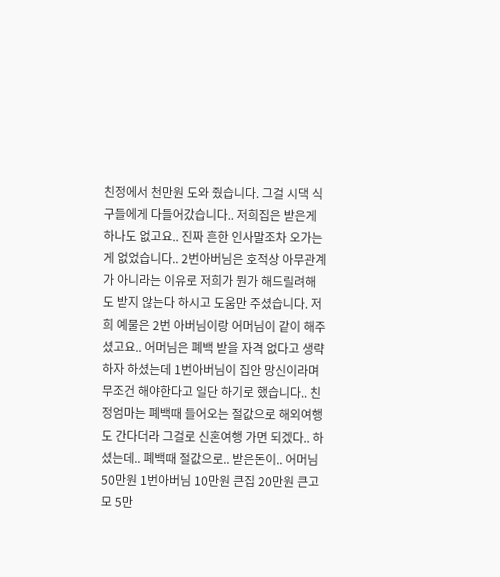친정에서 천만원 도와 줬습니다. 그걸 시댁 식구들에게 다들어갔습니다.. 저희집은 받은게 하나도 없고요.. 진짜 흔한 인사말조차 오가는게 없었습니다.. 2번아버님은 호적상 아무관계가 아니라는 이유로 저희가 뭔가 해드릴려해도 받지 않는다 하시고 도움만 주셨습니다. 저희 예물은 2번 아버님이랑 어머님이 같이 해주셨고요.. 어머님은 폐백 받을 자격 없다고 생략하자 하셨는데 1번아버님이 집안 망신이라며 무조건 해야한다고 일단 하기로 했습니다.. 친정엄마는 폐백때 들어오는 절값으로 해외여행도 간다더라 그걸로 신혼여행 가면 되겠다.. 하셨는데.. 폐백때 절값으로.. 받은돈이.. 어머님 50만원 1번아버님 10만원 큰집 20만원 큰고모 5만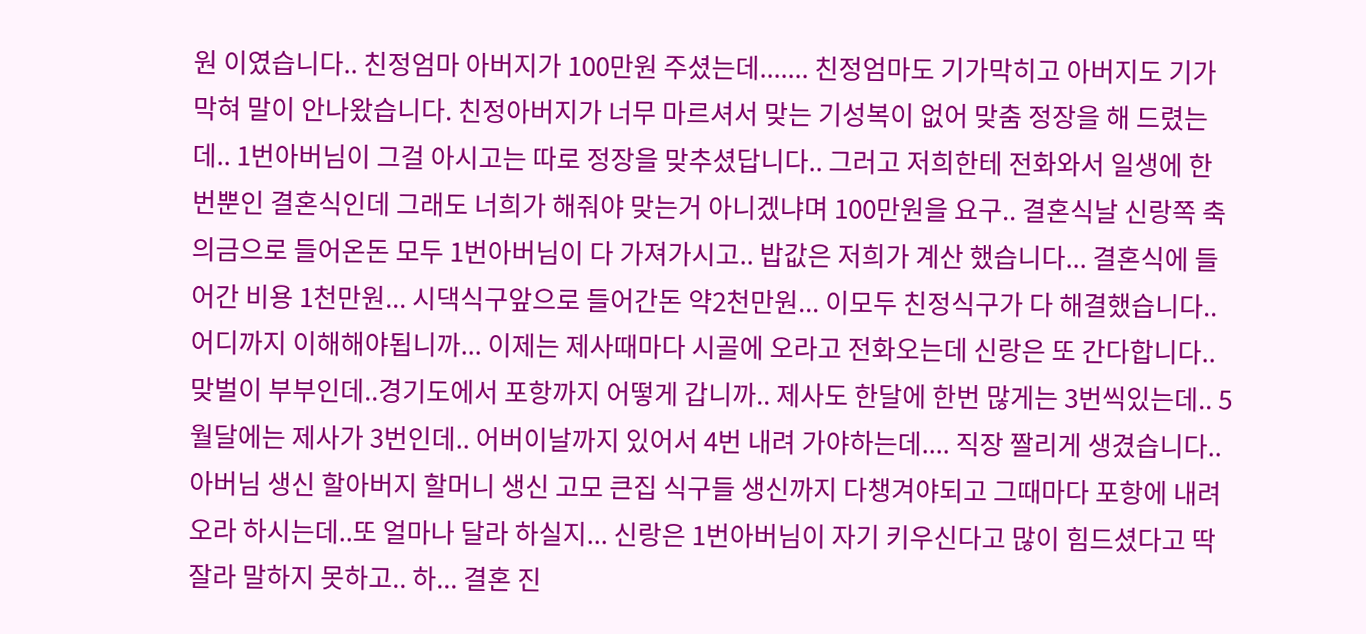원 이였습니다.. 친정엄마 아버지가 100만원 주셨는데....... 친정엄마도 기가막히고 아버지도 기가막혀 말이 안나왔습니다. 친정아버지가 너무 마르셔서 맞는 기성복이 없어 맞춤 정장을 해 드렸는데.. 1번아버님이 그걸 아시고는 따로 정장을 맞추셨답니다.. 그러고 저희한테 전화와서 일생에 한번뿐인 결혼식인데 그래도 너희가 해줘야 맞는거 아니겠냐며 100만원을 요구.. 결혼식날 신랑쪽 축의금으로 들어온돈 모두 1번아버님이 다 가져가시고.. 밥값은 저희가 계산 했습니다... 결혼식에 들어간 비용 1천만원... 시댁식구앞으로 들어간돈 약2천만원... 이모두 친정식구가 다 해결했습니다.. 어디까지 이해해야됩니까... 이제는 제사때마다 시골에 오라고 전화오는데 신랑은 또 간다합니다.. 맞벌이 부부인데..경기도에서 포항까지 어떻게 갑니까.. 제사도 한달에 한번 많게는 3번씩있는데.. 5월달에는 제사가 3번인데.. 어버이날까지 있어서 4번 내려 가야하는데.... 직장 짤리게 생겼습니다.. 아버님 생신 할아버지 할머니 생신 고모 큰집 식구들 생신까지 다챙겨야되고 그때마다 포항에 내려오라 하시는데..또 얼마나 달라 하실지... 신랑은 1번아버님이 자기 키우신다고 많이 힘드셨다고 딱잘라 말하지 못하고.. 하... 결혼 진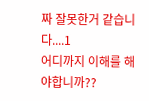짜 잘못한거 같습니다....1
어디까지 이해를 해야합니까??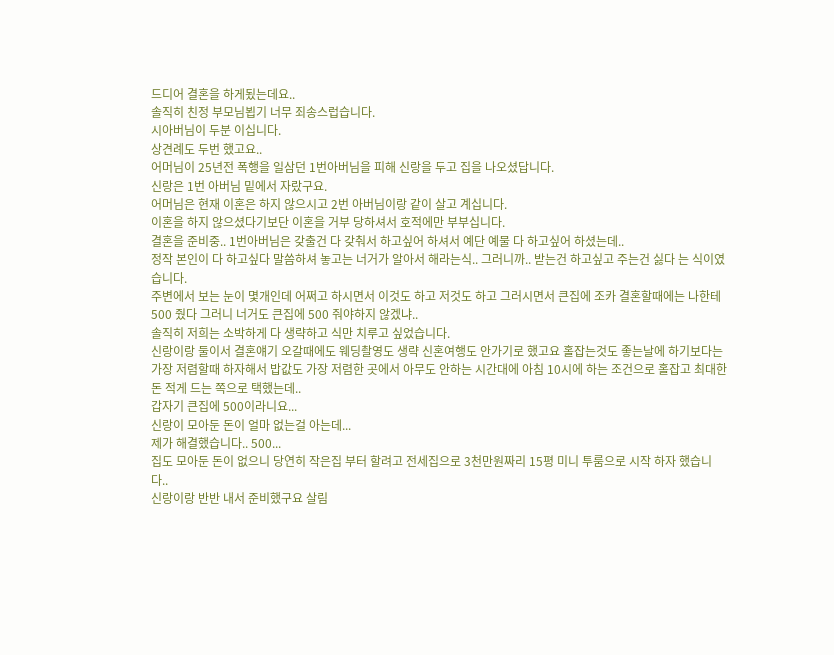드디어 결혼을 하게됬는데요..
솔직히 친정 부모님뵙기 너무 죄송스럽습니다.
시아버님이 두분 이십니다.
상견례도 두번 했고요..
어머님이 25년전 폭행을 일삼던 1번아버님을 피해 신랑을 두고 집을 나오셨답니다.
신랑은 1번 아버님 밑에서 자랐구요.
어머님은 현재 이혼은 하지 않으시고 2번 아버님이랑 같이 살고 계십니다.
이혼을 하지 않으셨다기보단 이혼을 거부 당하셔서 호적에만 부부십니다.
결혼을 준비중.. 1번아버님은 갖출건 다 갖춰서 하고싶어 하셔서 예단 예물 다 하고싶어 하셨는데..
정작 본인이 다 하고싶다 말씀하셔 놓고는 너거가 알아서 해라는식.. 그러니까.. 받는건 하고싶고 주는건 싫다 는 식이였습니다.
주변에서 보는 눈이 몇개인데 어쩌고 하시면서 이것도 하고 저것도 하고 그러시면서 큰집에 조카 결혼할때에는 나한테 500 줬다 그러니 너거도 큰집에 500 줘야하지 않겠냐..
솔직히 저희는 소박하게 다 생략하고 식만 치루고 싶었습니다.
신랑이랑 둘이서 결혼얘기 오갈때에도 웨딩촬영도 생략 신혼여행도 안가기로 했고요 홀잡는것도 좋는날에 하기보다는 가장 저렴할때 하자해서 밥값도 가장 저렴한 곳에서 아무도 안하는 시간대에 아침 10시에 하는 조건으로 홀잡고 최대한 돈 적게 드는 쪽으로 택했는데..
갑자기 큰집에 500이라니요...
신랑이 모아둔 돈이 얼마 없는걸 아는데...
제가 해결했습니다.. 500...
집도 모아둔 돈이 없으니 당연히 작은집 부터 할려고 전세집으로 3천만원짜리 15평 미니 투룸으로 시작 하자 했습니다..
신랑이랑 반반 내서 준비했구요 살림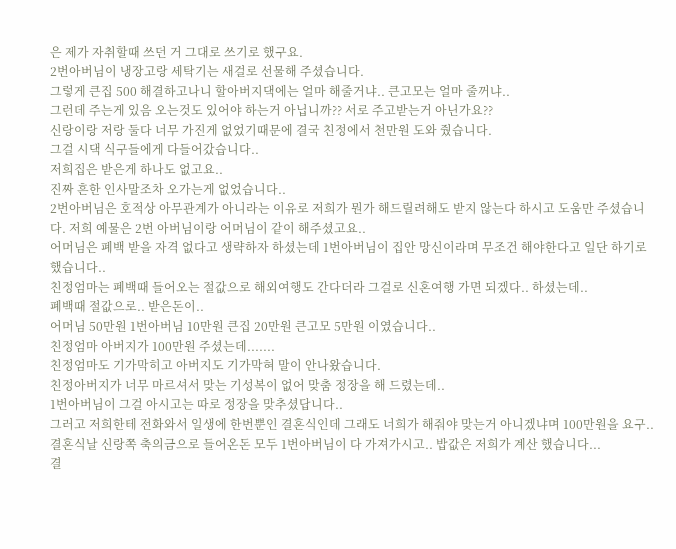은 제가 자취할때 쓰던 거 그대로 쓰기로 했구요.
2번아버님이 냉장고랑 세탁기는 새걸로 선물해 주셨습니다.
그렇게 큰집 500 해결하고나니 할아버지댁에는 얼마 해줄거냐.. 큰고모는 얼마 줄꺼냐..
그런데 주는게 있음 오는것도 있어야 하는거 아닙니까?? 서로 주고받는거 아닌가요??
신랑이랑 저랑 둘다 너무 가진게 없었기때문에 결국 친정에서 천만원 도와 줬습니다.
그걸 시댁 식구들에게 다들어갔습니다..
저희집은 받은게 하나도 없고요..
진짜 흔한 인사말조차 오가는게 없었습니다..
2번아버님은 호적상 아무관계가 아니라는 이유로 저희가 뭔가 해드릴려해도 받지 않는다 하시고 도움만 주셨습니다. 저희 예물은 2번 아버님이랑 어머님이 같이 해주셨고요..
어머님은 폐백 받을 자격 없다고 생략하자 하셨는데 1번아버님이 집안 망신이라며 무조건 해야한다고 일단 하기로 했습니다..
친정엄마는 폐백때 들어오는 절값으로 해외여행도 간다더라 그걸로 신혼여행 가면 되겠다.. 하셨는데..
폐백때 절값으로.. 받은돈이..
어머님 50만원 1번아버님 10만원 큰집 20만원 큰고모 5만원 이였습니다..
친정엄마 아버지가 100만원 주셨는데.......
친정엄마도 기가막히고 아버지도 기가막혀 말이 안나왔습니다.
친정아버지가 너무 마르셔서 맞는 기성복이 없어 맞춤 정장을 해 드렸는데..
1번아버님이 그걸 아시고는 따로 정장을 맞추셨답니다..
그러고 저희한테 전화와서 일생에 한번뿐인 결혼식인데 그래도 너희가 해줘야 맞는거 아니겠냐며 100만원을 요구..
결혼식날 신랑쪽 축의금으로 들어온돈 모두 1번아버님이 다 가져가시고.. 밥값은 저희가 계산 했습니다...
결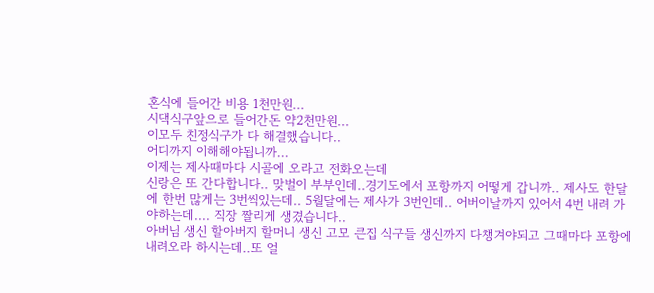혼식에 들어간 비용 1천만원...
시댁식구앞으로 들어간돈 약2천만원...
이모두 친정식구가 다 해결했습니다..
어디까지 이해해야됩니까...
이제는 제사때마다 시골에 오라고 전화오는데
신랑은 또 간다합니다.. 맞벌이 부부인데..경기도에서 포항까지 어떻게 갑니까.. 제사도 한달에 한번 많게는 3번씩있는데.. 5월달에는 제사가 3번인데.. 어버이날까지 있어서 4번 내려 가야하는데.... 직장 짤리게 생겼습니다..
아버님 생신 할아버지 할머니 생신 고모 큰집 식구들 생신까지 다챙겨야되고 그때마다 포항에 내려오라 하시는데..또 얼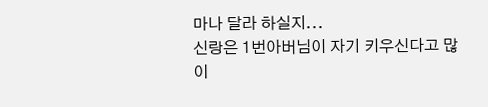마나 달라 하실지...
신랑은 1번아버님이 자기 키우신다고 많이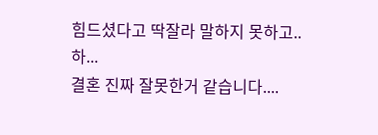힘드셨다고 딱잘라 말하지 못하고..
하...
결혼 진짜 잘못한거 같습니다....